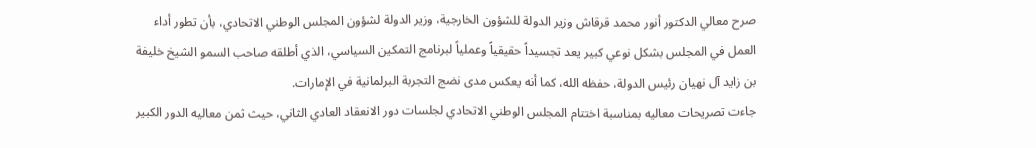صرح معالي الدكتور أنور محمد قرقاش وزير الدولة للشؤون الخارجية، وزير الدولة لشؤون المجلس الوطني الاتحادي، بأن تطور أداء العمل في المجلس بشكل نوعي كبير يعد تجسيداً حقيقياً وعملياً لبرنامج التمكين السياسي، الذي أطلقه صاحب السمو الشيخ خليفة بن زايد آل نهيان رئيس الدولة، حفظه الله، كما أنه يعكس مدى نضج التجربة البرلمانية في الإمارات.
جاءت تصريحات معاليه بمناسبة اختتام المجلس الوطني الاتحادي لجلسات دور الانعقاد العادي الثاني، حيث ثمن معاليه الدور الكبير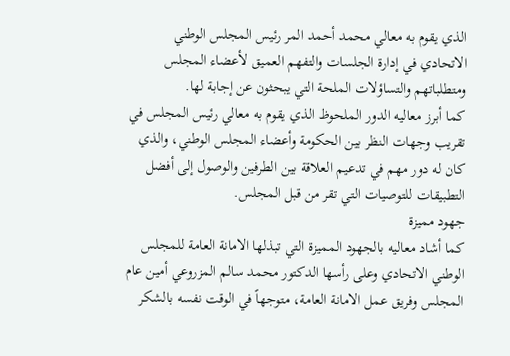الذي يقوم به معالي محمد أحمد المر رئيس المجلس الوطني الاتحادي في إدارة الجلسات والتفهم العميق لأعضاء المجلس ومتطلباتهم والتساؤلات الملحة التي يبحثون عن إجابة لها.
كما أبرز معاليه الدور الملحوظ الذي يقوم به معالي رئيس المجلس في تقريب وجهات النظر بين الحكومة وأعضاء المجلس الوطني، والذي كان له دور مهم في تدعيم العلاقة بين الطرفين والوصول إلى أفضل التطبيقات للتوصيات التي تقر من قبل المجلس.
جهود مميزة
كما أشاد معاليه بالجهود المميزة التي تبذلها الامانة العامة للمجلس الوطني الاتحادي وعلى رأسها الدكتور محمد سالم المزروعي أمين عام المجلس وفريق عمل الامانة العامة، متوجهاً في الوقت نفسه بالشكر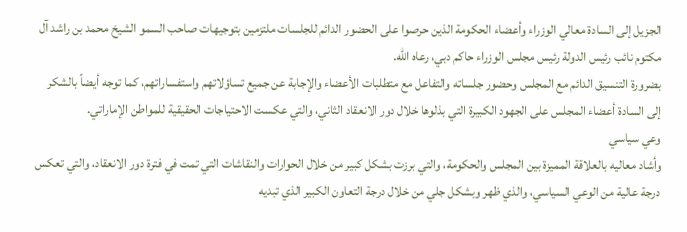الجزيل إلى السادة معالي الوزراء وأعضاء الحكومة الذين حرصوا على الحضور الدائم للجلسات ملتزمين بتوجيهات صاحب السمو الشيخ محمد بن راشد آل مكتوم نائب رئيس الدولة رئيس مجلس الوزراء حاكم دبي، رعاه الله.
بضرورة التنسيق الدائم مع المجلس وحضور جلساته والتفاعل مع متطلبات الأعضاء والإجابة عن جميع تساؤلاتهم واستفساراتهم، كما توجه أيضاً بالشكر إلى السادة أعضاء المجلس على الجهود الكبيرة التي بذلوها خلال دور الانعقاد الثاني، والتي عكست الاحتياجات الحقيقية للمواطن الإماراتي.
وعي سياسي
وأشاد معاليه بالعلاقة المميزة بين المجلس والحكومة، والتي برزت بشكل كبير من خلال الحوارات والنقاشات التي تمت في فترة دور الانعقاد، والتي تعكس درجة عالية من الوعي السياسي، والذي ظهر وبشكل جلي من خلال درجة التعاون الكبير الذي تبديه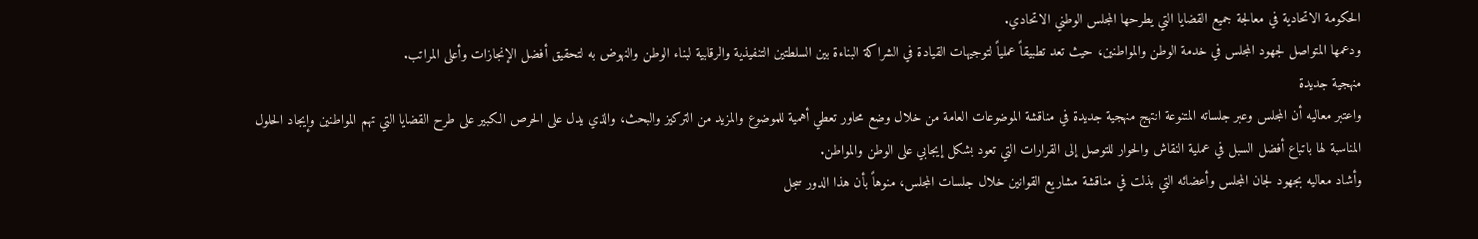الحكومة الاتحادية في معالجة جميع القضايا التي يطرحها المجلس الوطني الاتحادي.
ودعمها المتواصل لجهود المجلس في خدمة الوطن والمواطنين، حيث تعد تطبيقاً عملياً لتوجيهات القيادة في الشراكة البناءة بين السلطتين التنفيذية والرقابية لبناء الوطن والنهوض به لتحقيق أفضل الإنجازات وأعلى المراتب.
منهجية جديدة
واعتبر معاليه أن المجلس وعبر جلساته المتنوعة انتهج منهجية جديدة في مناقشة الموضوعات العامة من خلال وضع محاور تعطي أهمية للموضوع والمزيد من التركيز والبحث، والذي يدل على الحرص الكبير على طرح القضايا التي تهم المواطنين وإيجاد الحلول المناسبة لها باتباع أفضل السبل في عملية النقاش والحوار للتوصل إلى القرارات التي تعود بشكل إيجابي على الوطن والمواطن.
وأشاد معاليه بجهود لجان المجلس وأعضائه التي بذلت في مناقشة مشاريع القوانين خلال جلسات المجلس، منوهاً بأن هذا الدور سجل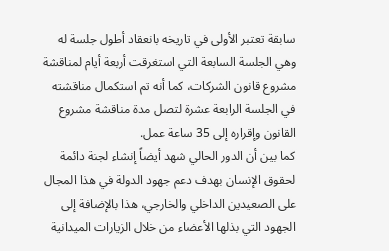سابقة تعتبر الأولى في تاريخه بانعقاد أطول جلسة له وهي الجلسة السابعة التي استغرقت أربعة أيام لمناقشة مشروع قانون الشركات، كما أنه تم استكمال مناقشته في الجلسة الرابعة عشرة لتصل مدة مناقشة مشروع القانون وإقراره إلى 35 ساعة عمل.
كما بين أن الدور الحالي شهد أيضاً إنشاء لجنة دائمة لحقوق الإنسان بهدف دعم جهود الدولة في هذا المجال على الصعيدين الداخلي والخارجي، هذا بالإضافة إلى الجهود التي بذلها الأعضاء من خلال الزيارات الميدانية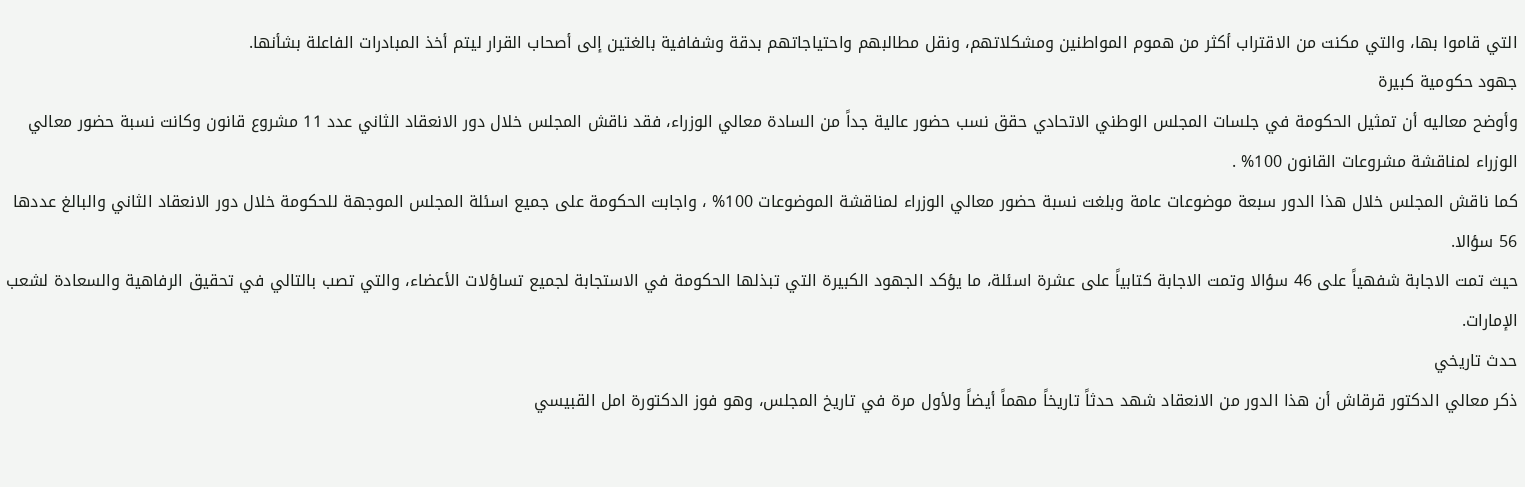التي قاموا بها، والتي مكنت من الاقتراب أكثر من هموم المواطنين ومشكلاتهم، ونقل مطالبهم واحتياجاتهم بدقة وشفافية بالغتين إلى أصحاب القرار ليتم أخذ المبادرات الفاعلة بشأنها.
جهود حكومية كبيرة
وأوضح معاليه أن تمثيل الحكومة في جلسات المجلس الوطني الاتحادي حقق نسب حضور عالية جداً من السادة معالي الوزراء، فقد ناقش المجلس خلال دور الانعقاد الثاني عدد 11 مشروع قانون وكانت نسبة حضور معالي الوزراء لمناقشة مشروعات القانون 100% .
كما ناقش المجلس خلال هذا الدور سبعة موضوعات عامة وبلغت نسبة حضور معالي الوزراء لمناقشة الموضوعات 100% ، واجابت الحكومة على جميع اسئلة المجلس الموجهة للحكومة خلال دور الانعقاد الثاني والبالغ عددها 56 سؤالا.
حيث تمت الاجابة شفهياً على 46 سؤالا وتمت الاجابة كتابياً على عشرة اسئلة، ما يؤكد الجهود الكبيرة التي تبذلها الحكومة في الاستجابة لجميع تساؤلات الأعضاء، والتي تصب بالتالي في تحقيق الرفاهية والسعادة لشعب الإمارات.
حدث تاريخي
ذكر معالي الدكتور قرقاش أن هذا الدور من الانعقاد شهد حدثاً تاريخاً مهماً أيضاً ولأول مرة في تاريخ المجلس، وهو فوز الدكتورة امل القبيسي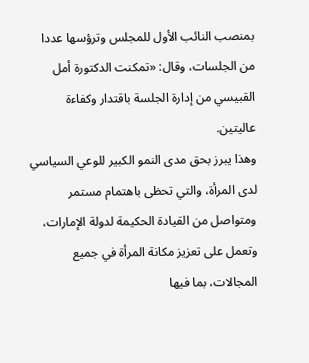بمنصب النائب الأول للمجلس وترؤسها عددا من الجلسات، وقال: «تمكنت الدكتورة أمل القبيسي من إدارة الجلسة باقتدار وكفاءة عاليتين.
وهذا يبرز بحق مدى النمو الكبير للوعي السياسي لدى المرأة، والتي تحظى باهتمام مستمر ومتواصل من القيادة الحكيمة لدولة الإمارات، وتعمل على تعزيز مكانة المرأة في جميع المجالات، بما فيها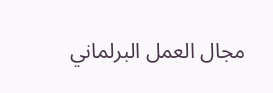مجال العمل البرلماني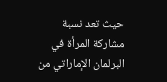حيث تعد نسبة مشاركة المرأة في البرلمان الإماراتي من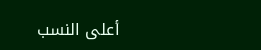أعلى النسب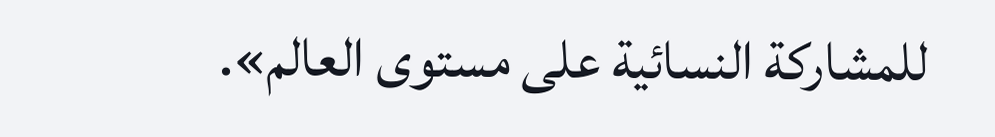للمشاركة النسائية على مستوى العالم».